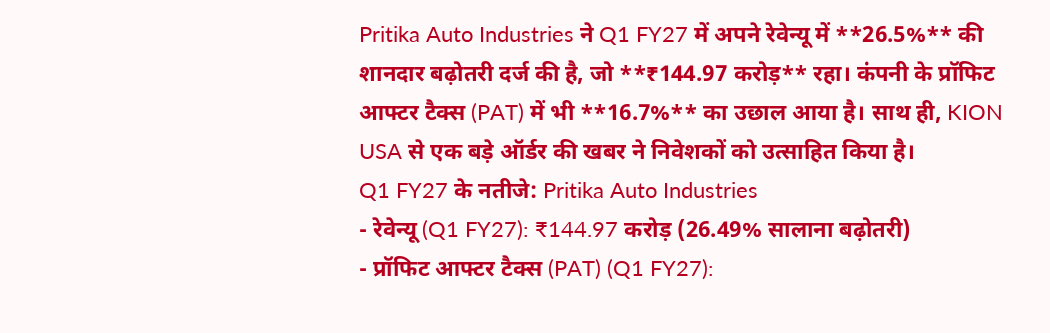Pritika Auto Industries ने Q1 FY27 में अपने रेवेन्यू में **26.5%** की शानदार बढ़ोतरी दर्ज की है, जो **₹144.97 करोड़** रहा। कंपनी के प्रॉफिट आफ्टर टैक्स (PAT) में भी **16.7%** का उछाल आया है। साथ ही, KION USA से एक बड़े ऑर्डर की खबर ने निवेशकों को उत्साहित किया है।
Q1 FY27 के नतीजे: Pritika Auto Industries
- रेवेन्यू (Q1 FY27): ₹144.97 करोड़ (26.49% सालाना बढ़ोतरी)
- प्रॉफिट आफ्टर टैक्स (PAT) (Q1 FY27):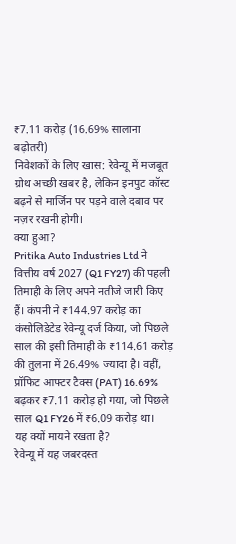₹7.11 करोड़ (16.69% सालाना बढ़ोतरी)
निवेशकों के लिए खास: रेवेन्यू में मजबूत ग्रोथ अच्छी खबर है, लेकिन इनपुट कॉस्ट बढ़ने से मार्जिन पर पड़ने वाले दबाव पर नज़र रखनी होगी।
क्या हुआ?
Pritika Auto Industries Ltd ने वित्तीय वर्ष 2027 (Q1 FY27) की पहली तिमाही के लिए अपने नतीजे जारी किए हैं। कंपनी ने ₹144.97 करोड़ का कंसोलिडेटेड रेवेन्यू दर्ज किया, जो पिछले साल की इसी तिमाही के ₹114.61 करोड़ की तुलना में 26.49% ज्यादा है। वहीं, प्रॉफिट आफ्टर टैक्स (PAT) 16.69% बढ़कर ₹7.11 करोड़ हो गया, जो पिछले साल Q1 FY26 में ₹6.09 करोड़ था।
यह क्यों मायने रखता है?
रेवेन्यू में यह जबरदस्त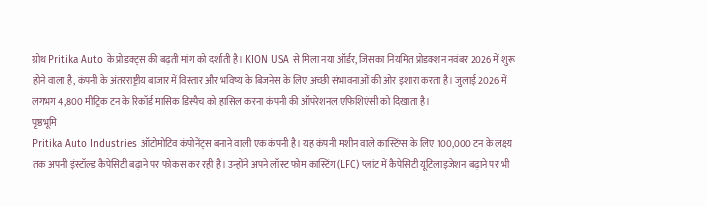ग्रोथ Pritika Auto के प्रोडक्ट्स की बढ़ती मांग को दर्शाती है। KION USA से मिला नया ऑर्डर, जिसका नियमित प्रोडक्शन नवंबर 2026 में शुरू होने वाला है, कंपनी के अंतरराष्ट्रीय बाजार में विस्तार और भविष्य के बिजनेस के लिए अच्छी संभावनाओं की ओर इशारा करता है। जुलाई 2026 में लगभग 4,800 मीट्रिक टन के रिकॉर्ड मासिक डिस्पैच को हासिल करना कंपनी की ऑपरेशनल एफिशिएंसी को दिखाता है।
पृष्ठभूमि
Pritika Auto Industries ऑटोमोटिव कंपोनेंट्स बनाने वाली एक कंपनी है। यह कंपनी मशीन वाले कास्टिंग्स के लिए 100,000 टन के लक्ष्य तक अपनी इंस्टॉल्ड कैपेसिटी बढ़ाने पर फोकस कर रही है। उन्होंने अपने लॉस्ट फोम कास्टिंग (LFC) प्लांट में कैपेसिटी यूटिलाइजेशन बढ़ाने पर भी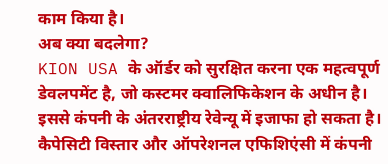काम किया है।
अब क्या बदलेगा?
KION USA के ऑर्डर को सुरक्षित करना एक महत्वपूर्ण डेवलपमेंट है, जो कस्टमर क्वालिफिकेशन के अधीन है। इससे कंपनी के अंतरराष्ट्रीय रेवेन्यू में इजाफा हो सकता है। कैपेसिटी विस्तार और ऑपरेशनल एफिशिएंसी में कंपनी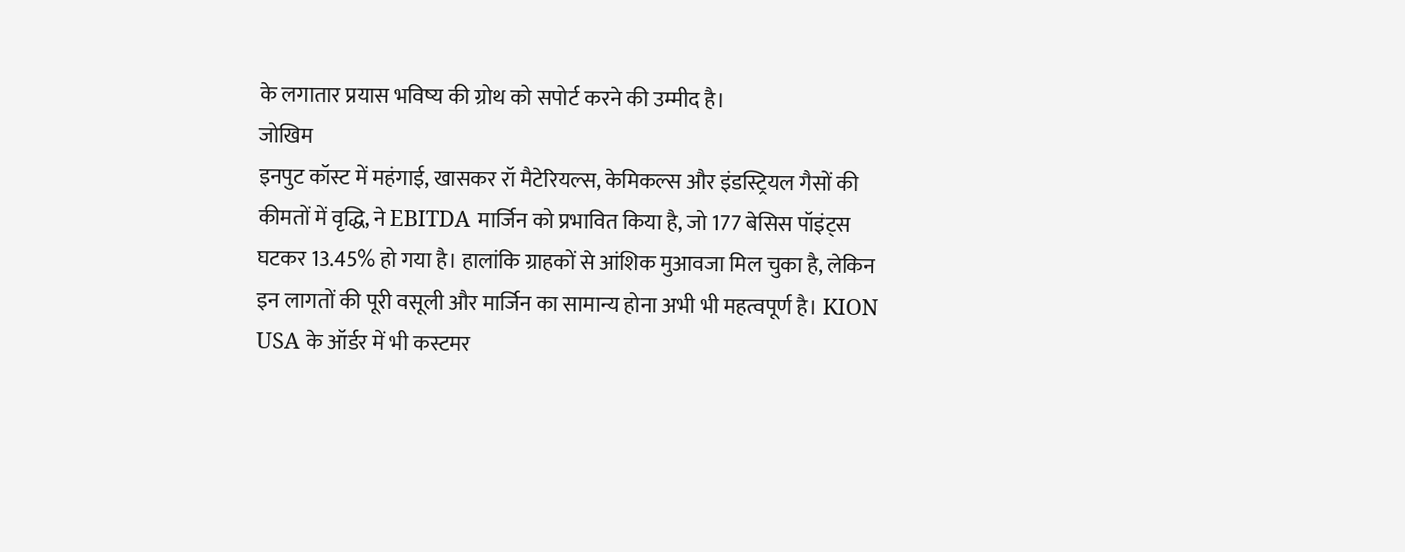के लगातार प्रयास भविष्य की ग्रोथ को सपोर्ट करने की उम्मीद है।
जोखिम
इनपुट कॉस्ट में महंगाई, खासकर रॉ मैटेरियल्स, केमिकल्स और इंडस्ट्रियल गैसों की कीमतों में वृद्धि, ने EBITDA मार्जिन को प्रभावित किया है, जो 177 बेसिस पॉइंट्स घटकर 13.45% हो गया है। हालांकि ग्राहकों से आंशिक मुआवजा मिल चुका है, लेकिन इन लागतों की पूरी वसूली और मार्जिन का सामान्य होना अभी भी महत्वपूर्ण है। KION USA के ऑर्डर में भी कस्टमर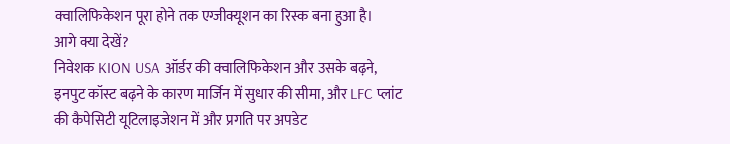क्वालिफिकेशन पूरा होने तक एग्जीक्यूशन का रिस्क बना हुआ है।
आगे क्या देखें?
निवेशक KION USA ऑर्डर की क्वालिफिकेशन और उसके बढ़ने, इनपुट कॉस्ट बढ़ने के कारण मार्जिन में सुधार की सीमा, और LFC प्लांट की कैपेसिटी यूटिलाइजेशन में और प्रगति पर अपडेट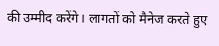की उम्मीद करेंगे। लागतों को मैनेज करते हुए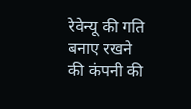रेवेन्यू की गति बनाए रखने की कंपनी की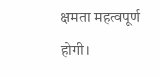क्षमता महत्वपूर्ण होगी।